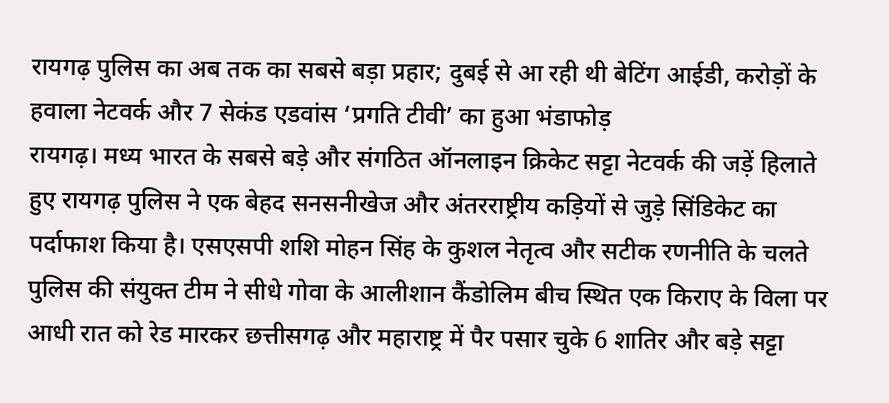रायगढ़ पुलिस का अब तक का सबसे बड़ा प्रहार; दुबई से आ रही थी बेटिंग आईडी, करोड़ों के हवाला नेटवर्क और 7 सेकंड एडवांस ‘प्रगति टीवी’ का हुआ भंडाफोड़
रायगढ़। मध्य भारत के सबसे बड़े और संगठित ऑनलाइन क्रिकेट सट्टा नेटवर्क की जड़ें हिलाते हुए रायगढ़ पुलिस ने एक बेहद सनसनीखेज और अंतरराष्ट्रीय कड़ियों से जुड़े सिंडिकेट का पर्दाफाश किया है। एसएसपी शशि मोहन सिंह के कुशल नेतृत्व और सटीक रणनीति के चलते पुलिस की संयुक्त टीम ने सीधे गोवा के आलीशान कैंडोलिम बीच स्थित एक किराए के विला पर आधी रात को रेड मारकर छत्तीसगढ़ और महाराष्ट्र में पैर पसार चुके 6 शातिर और बड़े सट्टा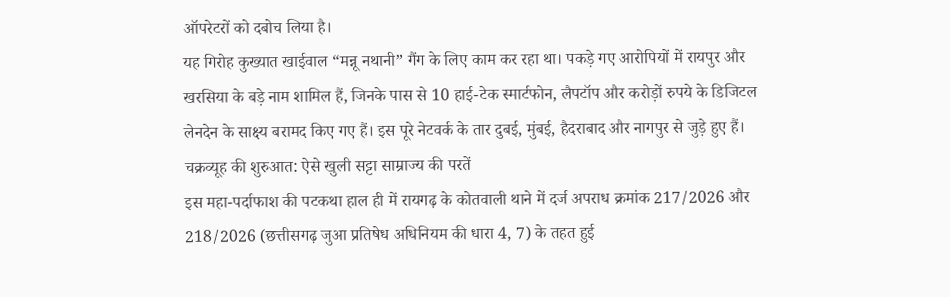ऑपरेटरों को दबोच लिया है।
यह गिरोह कुख्यात खाईवाल “मन्नू नथानी” गैंग के लिए काम कर रहा था। पकड़े गए आरोपियों में रायपुर और खरसिया के बड़े नाम शामिल हैं, जिनके पास से 10 हाई-टेक स्मार्टफोन, लैपटॉप और करोड़ों रुपये के डिजिटल लेनदेन के साक्ष्य बरामद किए गए हैं। इस पूरे नेटवर्क के तार दुबई, मुंबई, हैदराबाद और नागपुर से जुड़े हुए हैं।
चक्रव्यूह की शुरुआत: ऐसे खुली सट्टा साम्राज्य की परतें
इस महा-पर्दाफाश की पटकथा हाल ही में रायगढ़ के कोतवाली थाने में दर्ज अपराध क्रमांक 217/2026 और 218/2026 (छत्तीसगढ़ जुआ प्रतिषेध अधिनियम की धारा 4, 7) के तहत हुई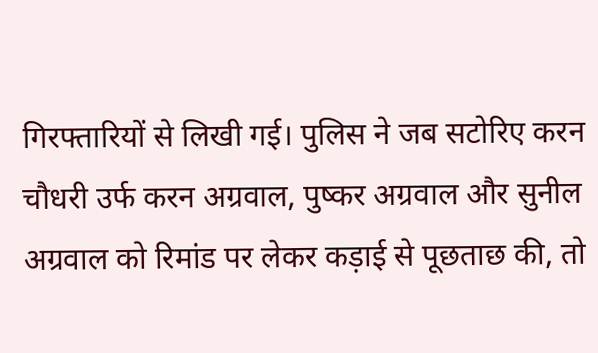गिरफ्तारियों से लिखी गई। पुलिस ने जब सटोरिए करन चौधरी उर्फ करन अग्रवाल, पुष्कर अग्रवाल और सुनील अग्रवाल को रिमांड पर लेकर कड़ाई से पूछताछ की, तो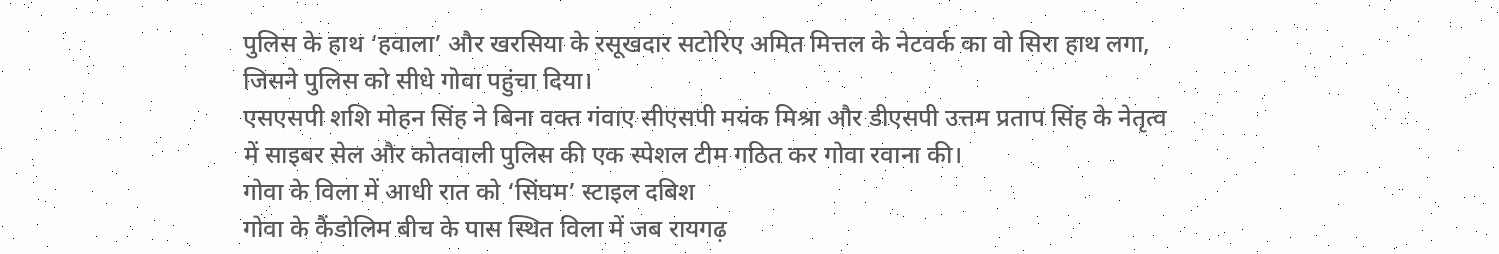पुलिस के हाथ ‘हवाला’ और खरसिया के रसूखदार सटोरिए अमित मित्तल के नेटवर्क का वो सिरा हाथ लगा, जिसने पुलिस को सीधे गोवा पहुंचा दिया।
एसएसपी शशि मोहन सिंह ने बिना वक्त गंवाए सीएसपी मयंक मिश्रा और डीएसपी उत्तम प्रताप सिंह के नेतृत्व में साइबर सेल और कोतवाली पुलिस की एक स्पेशल टीम गठित कर गोवा रवाना की।
गोवा के विला में आधी रात को ‘सिंघम’ स्टाइल दबिश
गोवा के कैंडोलिम बीच के पास स्थित विला में जब रायगढ़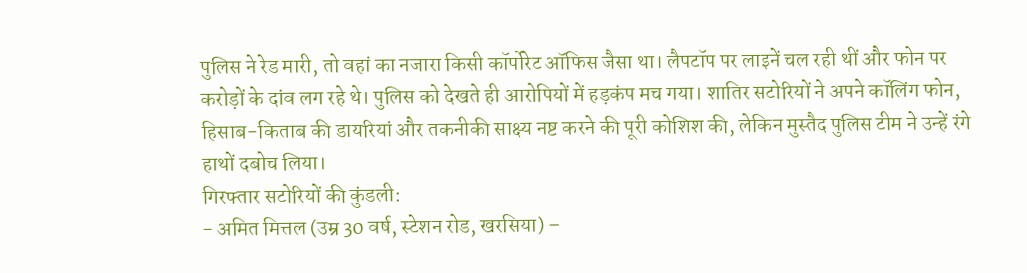पुलिस ने रेड मारी, तो वहां का नजारा किसी कॉर्पोरेट ऑफिस जैसा था। लैपटॉप पर लाइनें चल रही थीं और फोन पर करोड़ों के दांव लग रहे थे। पुलिस को देखते ही आरोपियों में हड़कंप मच गया। शातिर सटोरियों ने अपने कॉलिंग फोन, हिसाब-किताब की डायरियां और तकनीकी साक्ष्य नष्ट करने की पूरी कोशिश की, लेकिन मुस्तैद पुलिस टीम ने उन्हें रंगे हाथों दबोच लिया।
गिरफ्तार सटोरियों की कुंडली:
- अमित मित्तल (उम्र 30 वर्ष, स्टेशन रोड, खरसिया) –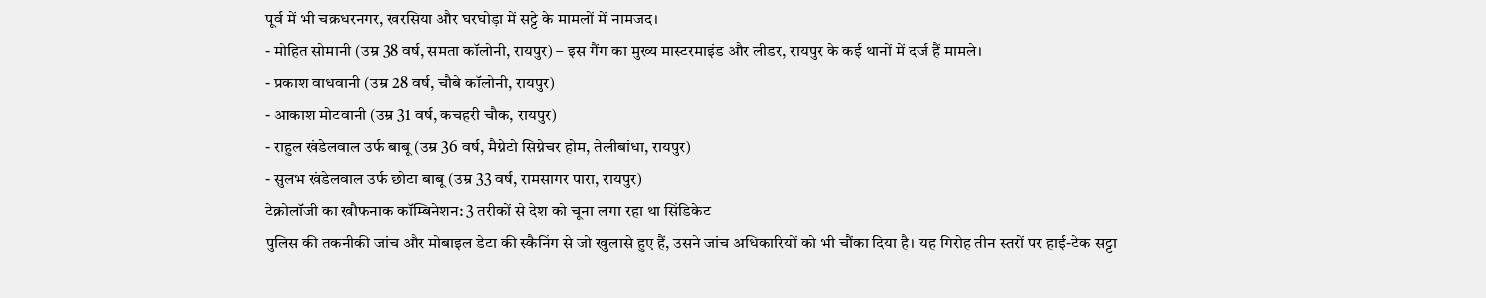पूर्व में भी चक्रधरनगर, खरसिया और घरघोड़ा में सट्टे के मामलों में नामजद।
- मोहित सोमानी (उम्र 38 वर्ष, समता कॉलोनी, रायपुर) – इस गैंग का मुख्य मास्टरमाइंड और लीडर, रायपुर के कई थानों में दर्ज हैं मामले।
- प्रकाश वाधवानी (उम्र 28 वर्ष, चौबे कॉलोनी, रायपुर)
- आकाश मोटवानी (उम्र 31 वर्ष, कचहरी चौक, रायपुर)
- राहुल खंडेलवाल उर्फ बाबू (उम्र 36 वर्ष, मैग्नेटो सिग्नेचर होम, तेलीबांधा, रायपुर)
- सुलभ खंडेलवाल उर्फ छोटा बाबू (उम्र 33 वर्ष, रामसागर पारा, रायपुर)
टेक्नोलॉजी का खौफनाक कॉम्बिनेशन: 3 तरीकों से देश को चूना लगा रहा था सिंडिकेट
पुलिस की तकनीकी जांच और मोबाइल डेटा की स्कैनिंग से जो खुलासे हुए हैं, उसने जांच अधिकारियों को भी चौंका दिया है। यह गिरोह तीन स्तरों पर हाई-टेक सट्टा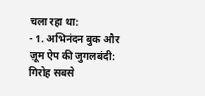चला रहा था:
- 1. अभिनंदन बुक और ज़ूम ऐप की जुगलबंदी: गिरोह सबसे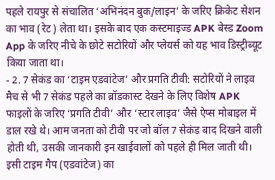पहले रायपुर से संचालित ‘अभिनंदन बुक/लाइन’ के जरिए क्रिकेट सेशन का भाव (रेट) लेता था। इसके बाद एक कस्टमाइज्ड APK बेस्ड Zoom App के जरिए नीचे के छोटे सटोरियों और प्लेयर्स को यह भाव डिस्ट्रीब्यूट किया जाता था।
- 2. 7 सेकंड का ‘टाइम एडवांटेज’ और प्रगति टीवी: सटोरियों ने लाइव मैच से भी 7 सेकंड पहले का ब्रॉडकास्ट देखने के लिए विशेष APK फाइलों के जरिए ‘प्रगति टीवी’ और ‘स्टार लाइव’ जैसे ऐप्स मोबाइल में डाल रखे थे। आम जनता को टीवी पर जो बॉल 7 सेकंड बाद दिखने वाली होती थी, उसकी जानकारी इन खाईवालों को पहले ही मिल जाती थी। इसी टाइम गैप (एडवांटेज) का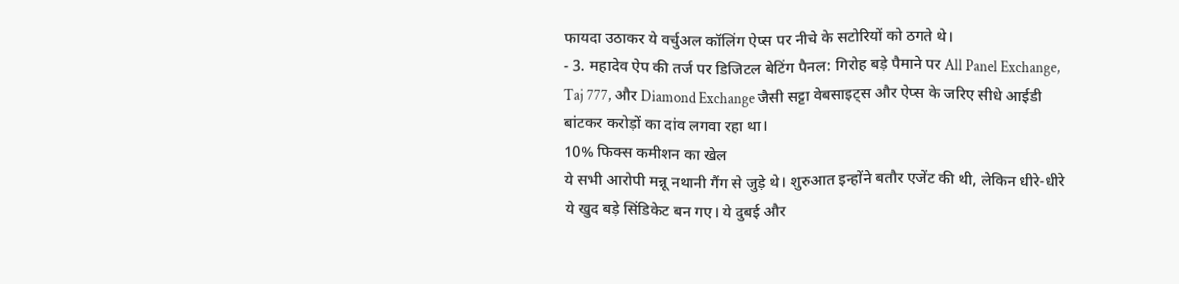फायदा उठाकर ये वर्चुअल कॉलिंग ऐप्स पर नीचे के सटोरियों को ठगते थे।
- 3. महादेव ऐप की तर्ज पर डिजिटल बेटिंग पैनल: गिरोह बड़े पैमाने पर All Panel Exchange, Taj 777, और Diamond Exchange जैसी सट्टा वेबसाइट्स और ऐप्स के जरिए सीधे आईडी बांटकर करोड़ों का दांव लगवा रहा था।
10% फिक्स कमीशन का खेल
ये सभी आरोपी मन्नू नथानी गैंग से जुड़े थे। शुरुआत इन्होंने बतौर एजेंट की थी, लेकिन धीरे-धीरे ये खुद बड़े सिंडिकेट बन गए। ये दुबई और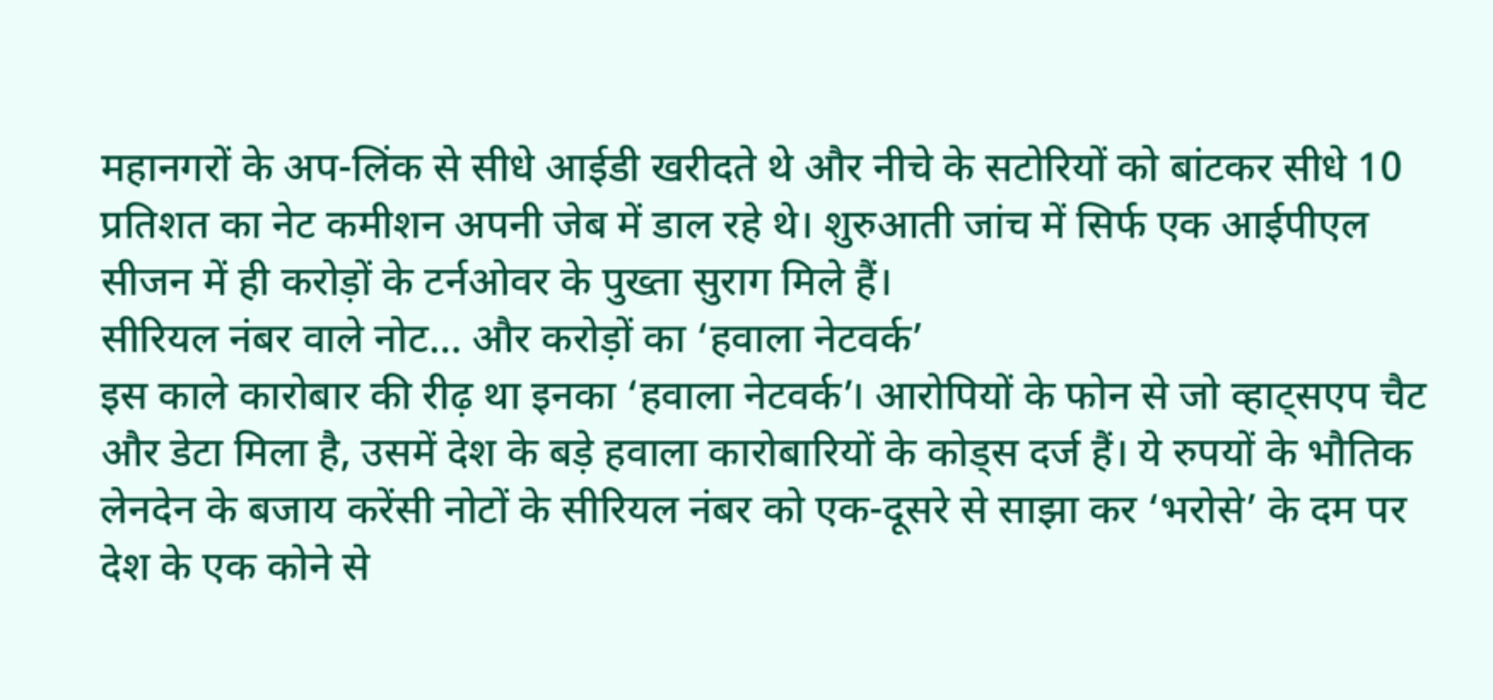महानगरों के अप-लिंक से सीधे आईडी खरीदते थे और नीचे के सटोरियों को बांटकर सीधे 10 प्रतिशत का नेट कमीशन अपनी जेब में डाल रहे थे। शुरुआती जांच में सिर्फ एक आईपीएल सीजन में ही करोड़ों के टर्नओवर के पुख्ता सुराग मिले हैं।
सीरियल नंबर वाले नोट… और करोड़ों का ‘हवाला नेटवर्क’
इस काले कारोबार की रीढ़ था इनका ‘हवाला नेटवर्क’। आरोपियों के फोन से जो व्हाट्सएप चैट और डेटा मिला है, उसमें देश के बड़े हवाला कारोबारियों के कोड्स दर्ज हैं। ये रुपयों के भौतिक लेनदेन के बजाय करेंसी नोटों के सीरियल नंबर को एक-दूसरे से साझा कर ‘भरोसे’ के दम पर देश के एक कोने से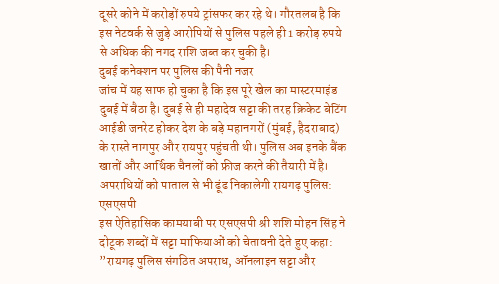दूसरे कोने में करोड़ों रुपये ट्रांसफर कर रहे थे। गौरतलब है कि इस नेटवर्क से जुड़े आरोपियों से पुलिस पहले ही 1 करोड़ रुपये से अधिक की नगद राशि जब्त कर चुकी है।
दुबई कनेक्शन पर पुलिस की पैनी नजर
जांच में यह साफ हो चुका है कि इस पूरे खेल का मास्टरमाइंड दुबई में बैठा है। दुबई से ही महादेव सट्टा की तरह क्रिकेट बेटिंग आईडी जनरेट होकर देश के बड़े महानगरों (मुंबई, हैदराबाद) के रास्ते नागपुर और रायपुर पहुंचती थी। पुलिस अब इनके बैंक खातों और आर्थिक चैनलों को फ्रीज करने की तैयारी में है।
अपराधियों को पाताल से भी ढूंढ निकालेगी रायगढ़ पुलिस: एसएसपी
इस ऐतिहासिक कामयाबी पर एसएसपी श्री शशि मोहन सिंह ने दोटूक शब्दों में सट्टा माफियाओं को चेतावनी देते हुए कहा:
”रायगढ़ पुलिस संगठित अपराध, ऑनलाइन सट्टा और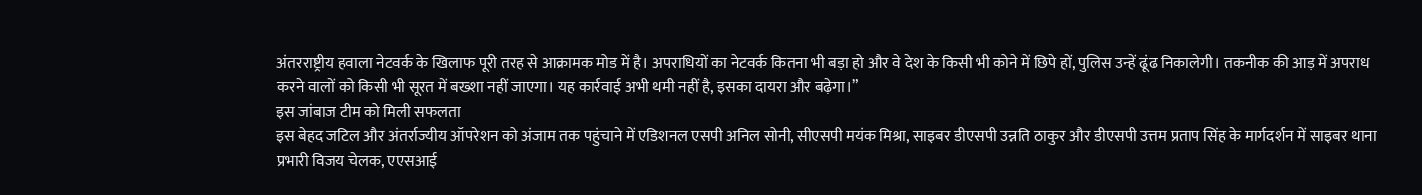अंतरराष्ट्रीय हवाला नेटवर्क के खिलाफ पूरी तरह से आक्रामक मोड में है। अपराधियों का नेटवर्क कितना भी बड़ा हो और वे देश के किसी भी कोने में छिपे हों, पुलिस उन्हें ढूंढ निकालेगी। तकनीक की आड़ में अपराध करने वालों को किसी भी सूरत में बख्शा नहीं जाएगा। यह कार्रवाई अभी थमी नहीं है, इसका दायरा और बढ़ेगा।”
इस जांबाज टीम को मिली सफलता
इस बेहद जटिल और अंतर्राज्यीय ऑपरेशन को अंजाम तक पहुंचाने में एडिशनल एसपी अनिल सोनी, सीएसपी मयंक मिश्रा, साइबर डीएसपी उन्नति ठाकुर और डीएसपी उत्तम प्रताप सिंह के मार्गदर्शन में साइबर थाना प्रभारी विजय चेलक, एएसआई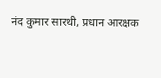नंद कुमार सारथी, प्रधान आरक्षक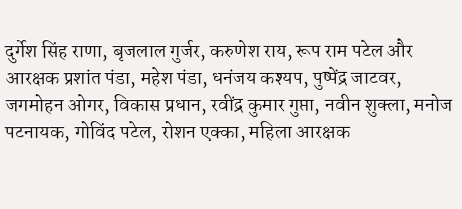दुर्गेश सिंह राणा, बृजलाल गुर्जर, करुणेश राय, रूप राम पटेल और आरक्षक प्रशांत पंडा, महेश पंडा, धनंजय कश्यप, पुष्पेंद्र जाटवर, जगमोहन ओगर, विकास प्रधान, रवींद्र कुमार गुप्ता, नवीन शुक्ला, मनोज पटनायक, गोविंद पटेल, रोशन एक्का, महिला आरक्षक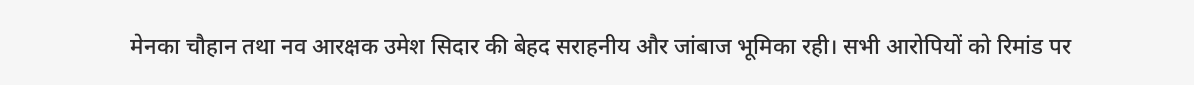मेनका चौहान तथा नव आरक्षक उमेश सिदार की बेहद सराहनीय और जांबाज भूमिका रही। सभी आरोपियों को रिमांड पर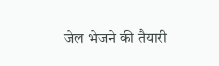जेल भेजने की तैयारी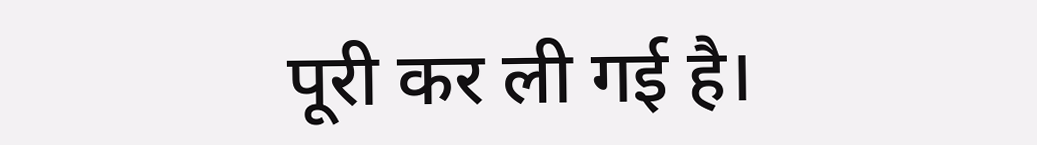पूरी कर ली गई है।